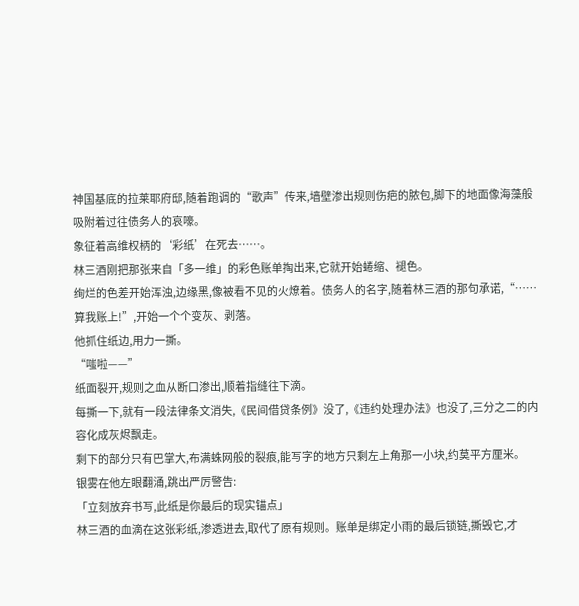神国基底的拉莱耶府邸,随着跑调的“歌声”传来,墙壁渗出规则伤疤的脓包,脚下的地面像海藻般吸附着过往债务人的哀嚎。
象征着高维权柄的‘彩纸’在死去……。
林三酒刚把那张来自「多一维」的彩色账单掏出来,它就开始蜷缩、褪色。
绚烂的色差开始浑浊,边缘黑,像被看不见的火燎着。债务人的名字,随着林三酒的那句承诺,“……算我账上!”,开始一个个变灰、剥落。
他抓住纸边,用力一撕。
“嗤啦——”
纸面裂开,规则之血从断口渗出,顺着指缝往下滴。
每撕一下,就有一段法律条文消失,《民间借贷条例》没了,《违约处理办法》也没了,三分之二的内容化成灰烬飘走。
剩下的部分只有巴掌大,布满蛛网般的裂痕,能写字的地方只剩左上角那一小块,约莫平方厘米。
银雾在他左眼翻涌,跳出严厉警告:
「立刻放弃书写,此纸是你最后的现实锚点」
林三酒的血滴在这张彩纸,渗透进去,取代了原有规则。账单是绑定小雨的最后锁链,撕毁它,才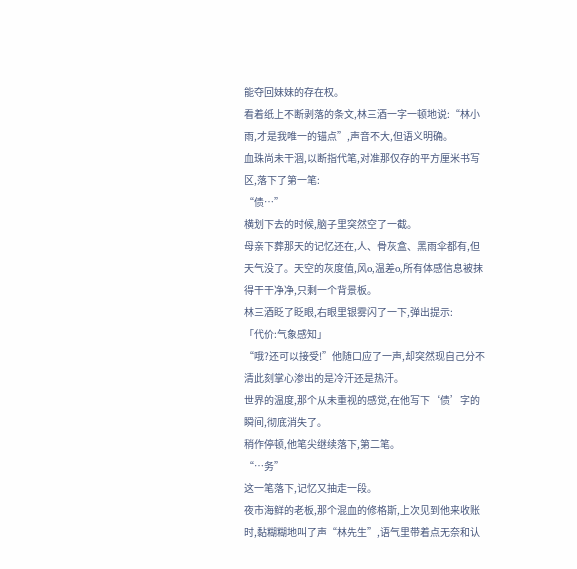能夺回妹妹的存在权。
看着纸上不断剥落的条文,林三酒一字一顿地说:“林小雨,才是我唯一的锚点”,声音不大,但语义明确。
血珠尚未干涸,以断指代笔,对准那仅存的平方厘米书写区,落下了第一笔:
“债…”
横划下去的时候,脑子里突然空了一截。
母亲下葬那天的记忆还在,人、骨灰盒、黑雨伞都有,但天气没了。天空的灰度值,风o,温差o,所有体感信息被抹得干干净净,只剩一个背景板。
林三酒眨了眨眼,右眼里银雾闪了一下,弹出提示:
「代价:气象感知」
“哦?还可以接受!”他随口应了一声,却突然现自己分不清此刻掌心渗出的是冷汗还是热汗。
世界的温度,那个从未重视的感觉,在他写下‘债’字的瞬间,彻底消失了。
稍作停顿,他笔尖继续落下,第二笔。
“…务”
这一笔落下,记忆又抽走一段。
夜市海鲜的老板,那个混血的修格斯,上次见到他来收账时,黏糊糊地叫了声“林先生”,语气里带着点无奈和认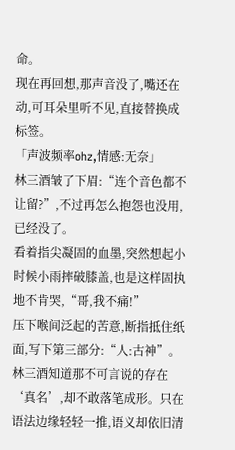命。
现在再回想,那声音没了,嘴还在动,可耳朵里听不见,直接替换成标签。
「声波频率ohz,情感:无奈」
林三酒皱了下眉:“连个音色都不让留?”,不过再怎么抱怨也没用,已经没了。
看着指尖凝固的血墨,突然想起小时候小雨摔破膝盖,也是这样固执地不肯哭,“哥,我不痛!”
压下喉间泛起的苦意,断指抵住纸面,写下第三部分:“人:古神”。
林三酒知道那不可言说的存在‘真名’,却不敢落笔成形。只在语法边缘轻轻一推,语义却依旧清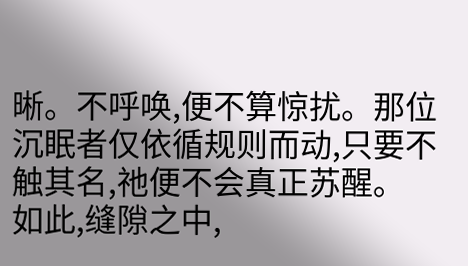晰。不呼唤,便不算惊扰。那位沉眠者仅依循规则而动,只要不触其名,祂便不会真正苏醒。
如此,缝隙之中,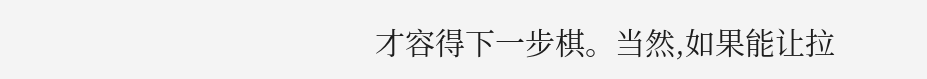才容得下一步棋。当然,如果能让拉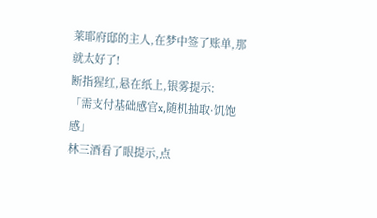莱耶府邸的主人,在梦中签了账单,那就太好了!
断指猩红,悬在纸上,银雾提示:
「需支付基础感官x,随机抽取·饥饱感」
林三酒看了眼提示,点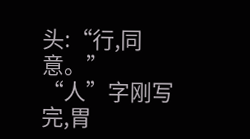头:“行,同意。”
“人”字刚写完,胃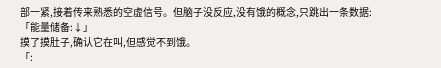部一紧,接着传来熟悉的空虚信号。但脑子没反应,没有饿的概念,只跳出一条数据:「能量储备:↓」
摸了摸肚子,确认它在叫,但感觉不到饿。
「: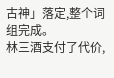古神」落定,整个词组完成。
林三酒支付了代价,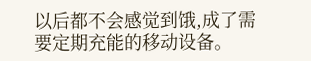以后都不会感觉到饿,成了需要定期充能的移动设备。